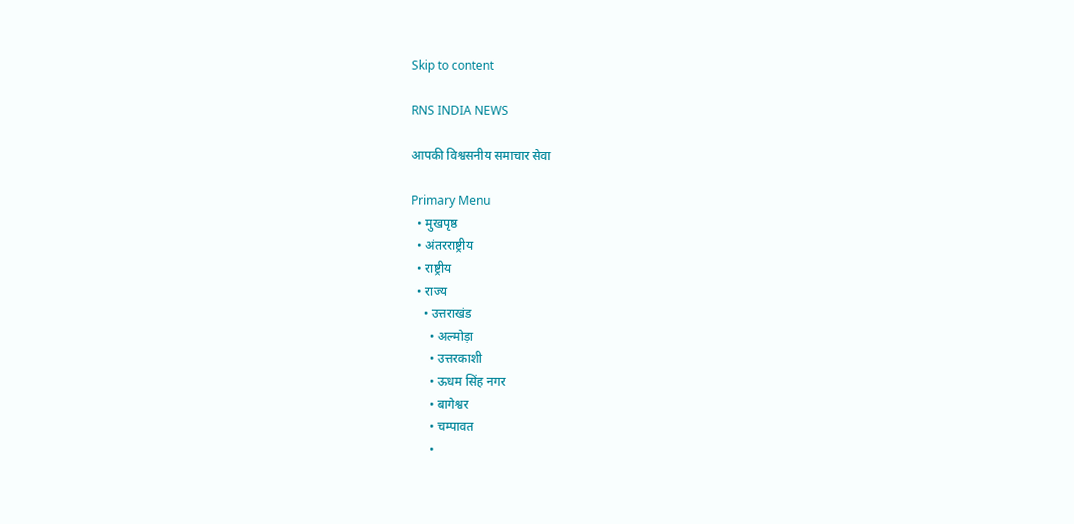Skip to content

RNS INDIA NEWS

आपकी विश्वसनीय समाचार सेवा

Primary Menu
  • मुखपृष्ठ
  • अंतरराष्ट्रीय
  • राष्ट्रीय
  • राज्य
    • उत्तराखंड
      • अल्मोड़ा
      • उत्तरकाशी
      • ऊधम सिंह नगर
      • बागेश्वर
      • चम्पावत
      •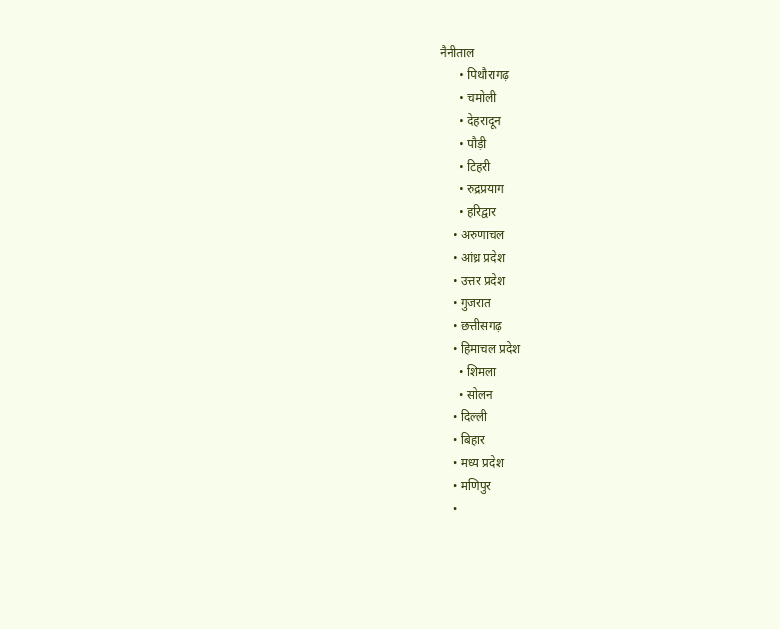नैनीताल
      • पिथौरागढ़
      • चमोली
      • देहरादून
      • पौड़ी
      • टिहरी
      • रुद्रप्रयाग
      • हरिद्वार
    • अरुणाचल
    • आंध्र प्रदेश
    • उत्तर प्रदेश
    • गुजरात
    • छत्तीसगढ़
    • हिमाचल प्रदेश
      • शिमला
      • सोलन
    • दिल्ली
    • बिहार
    • मध्य प्रदेश
    • मणिपुर
    •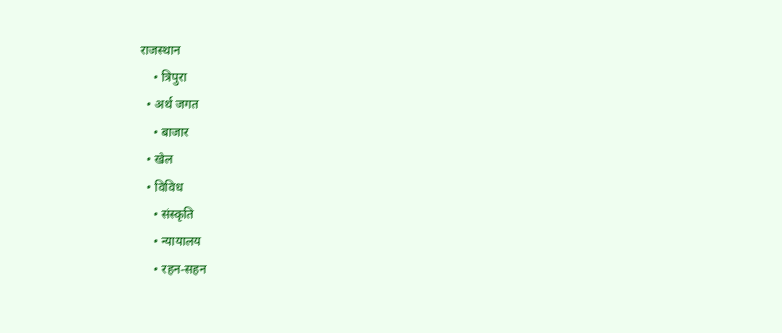राजस्थान
    • त्रिपुरा
  • अर्थ जगत
    • बाजार
  • खेल
  • विविध
    • संस्कृति
    • न्यायालय
    • रहन-सहन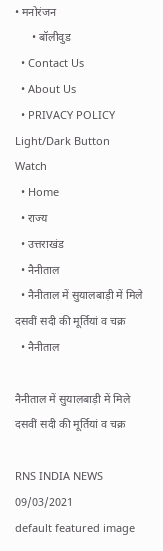• मनोरंजन
      • बॉलीवुड
  • Contact Us
  • About Us
  • PRIVACY POLICY
Light/Dark Button
Watch
  • Home
  • राज्य
  • उत्तराखंड
  • नैनीताल
  • नैनीताल में सुयालबाड़ी में मिले दसवीं सदी की मूर्तियां व चक्र
  • नैनीताल

नैनीताल में सुयालबाड़ी में मिले दसवीं सदी की मूर्तियां व चक्र

RNS INDIA NEWS 09/03/2021
default featured image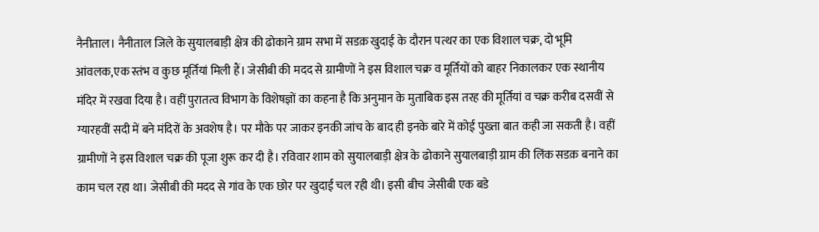नैनीताल। नैनीताल जिले के सुयालबाड़ी क्षेत्र की ढोकाने ग्राम सभा में सडक़ खुदाई के दौरान पत्थर का एक विशाल चक्र, दो भूमि आंवलक,एक स्तंभ व कुछ मूर्तियां मिली हैं। जेसीबी की मदद से ग्रामीणों ने इस विशाल चक्र व मूर्तियों को बाहर निकालकर एक स्थानीय मंदिर में रखवा दिया है। वहीं पुरातत्व विभाग के विशेषज्ञों का कहना है कि अनुमान के मुताबिक इस तरह की मूर्तियां व चक्र करीब दसवीं से ग्यारहवीं सदी में बने मंदिरों के अवशेष है। पर मौके पर जाकर इनकी जांच के बाद ही इनके बारे में कोई पुख्ता बात कही जा सकती है। वहीं ग्रामीणों ने इस विशाल चक्र की पूजा शुरू कर दी है। रविवार शाम को सुयालबाड़ी क्षेत्र के ढोकाने सुयालबाड़ी ग्राम की लिंक सडक़ बनाने का काम चल रहा था। जेसीबी की मदद से गांव के एक छोर पर खुदाई चल रही थी। इसी बीच जेसीबी एक बडे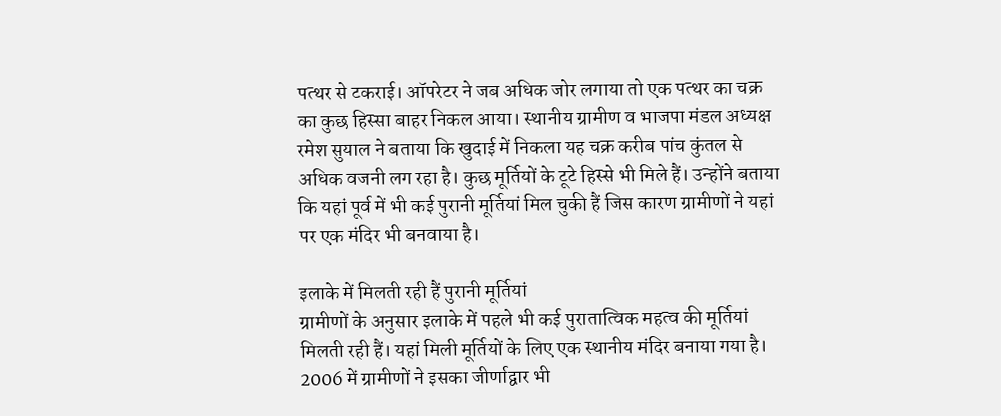पत्थर से टकराई। ऑपरेटर ने जब अधिक जोर लगाया तो एक पत्थर का चक्र का कुछ हिस्सा बाहर निकल आया। स्थानीय ग्रामीण व भाजपा मंडल अध्यक्ष रमेश सुयाल ने बताया कि खुदाई में निकला यह चक्र करीब पांच कुंतल से अधिक वजनी लग रहा है। कुछ मूर्तियों के टूटे हिस्से भी मिले हैं। उन्होंने बताया कि यहां पूर्व में भी कई पुरानी मूर्तियां मिल चुकी हैं जिस कारण ग्रामीणों ने यहां पर एक मंदिर भी बनवाया है।

इलाके में मिलती रही हैं पुरानी मूर्तियां
ग्रामीणों के अनुसार इलाके में पहले भी कई पुरातात्विक महत्व की मूर्तियां मिलती रही हैं। यहां मिली मूर्तियों के लिए एक स्थानीय मंदिर बनाया गया है। 2006 में ग्रामीणों ने इसका जीर्णाद्वार भी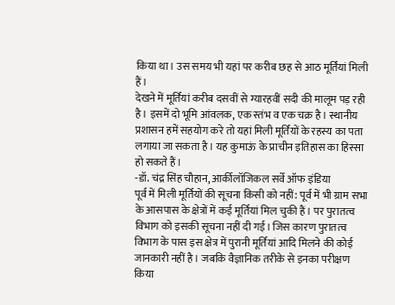किया था। उस समय भी यहां पर करीब छह से आठ मूर्तियां मिली हैं।
देखने में मूर्तियां करीब दसवीं से ग्यारहवीं सदी की मालूम पड़ रही है। इसमें दो भूमि आंवलक, एक स्तंभ व एक चक्र है। स्थानीय प्रशासन हमें सहयोग करे तो यहां मिली मूर्तियों के रहस्य का पता लगाया जा सकता है। यह कुमाऊं के प्राचीन इतिहास का हिस्सा हो सकते हैं।
-डॉ. चंद्र सिंह चौहान, आर्कीलॉजिकल सर्वे ऑफ इंडिया
पूर्व में मिली मूर्तियों की सूचना किसी को नहीं: पूर्व में भी ग्राम सभा के आसपास के क्षेत्रों में कई मूर्तियां मिल चुकी हैं। पर पुरातत्व विभाग को इसकी सूचना नहीं दी गई। जिस कारण पुरातत्व विभाग के पास इस क्षेत्र में पुरानी मूर्तियां आदि मिलने की कोई जानकारी नहीं है। जबकि वैज्ञानिक तरीके से इनका परीक्षण किया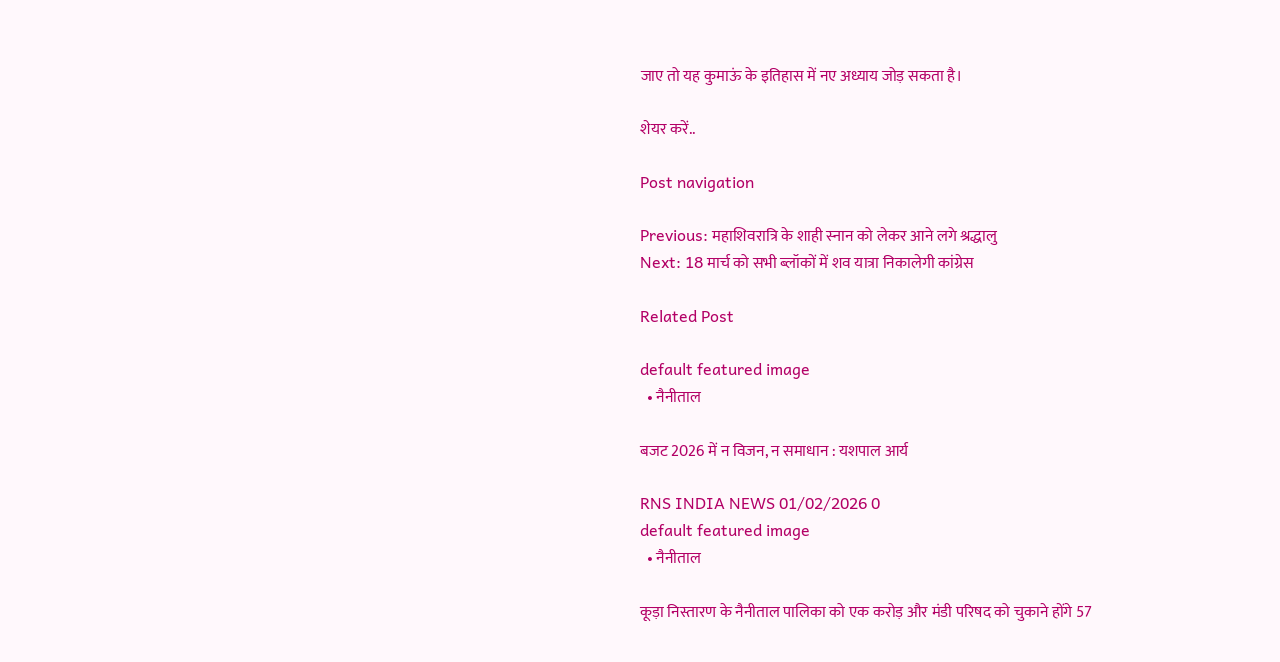जाए तो यह कुमाऊं के इतिहास में नए अध्याय जोड़ सकता है।

शेयर करें..

Post navigation

Previous: महाशिवरात्रि के शाही स्नान को लेकर आने लगे श्रद्धालु
Next: 18 मार्च को सभी ब्लॉकों में शव यात्रा निकालेगी कांग्रेस

Related Post

default featured image
  • नैनीताल

बजट 2026 में न विजन, न समाधान : यशपाल आर्य

RNS INDIA NEWS 01/02/2026 0
default featured image
  • नैनीताल

कूड़ा निस्तारण के नैनीताल पालिका को एक करोड़ और मंडी परिषद को चुकाने होंगे 57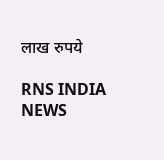लाख रुपये

RNS INDIA NEWS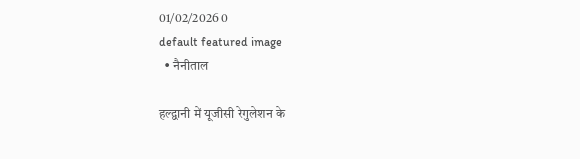01/02/2026 0
default featured image
  • नैनीताल

हल्द्वानी में यूजीसी रेगुलेशन के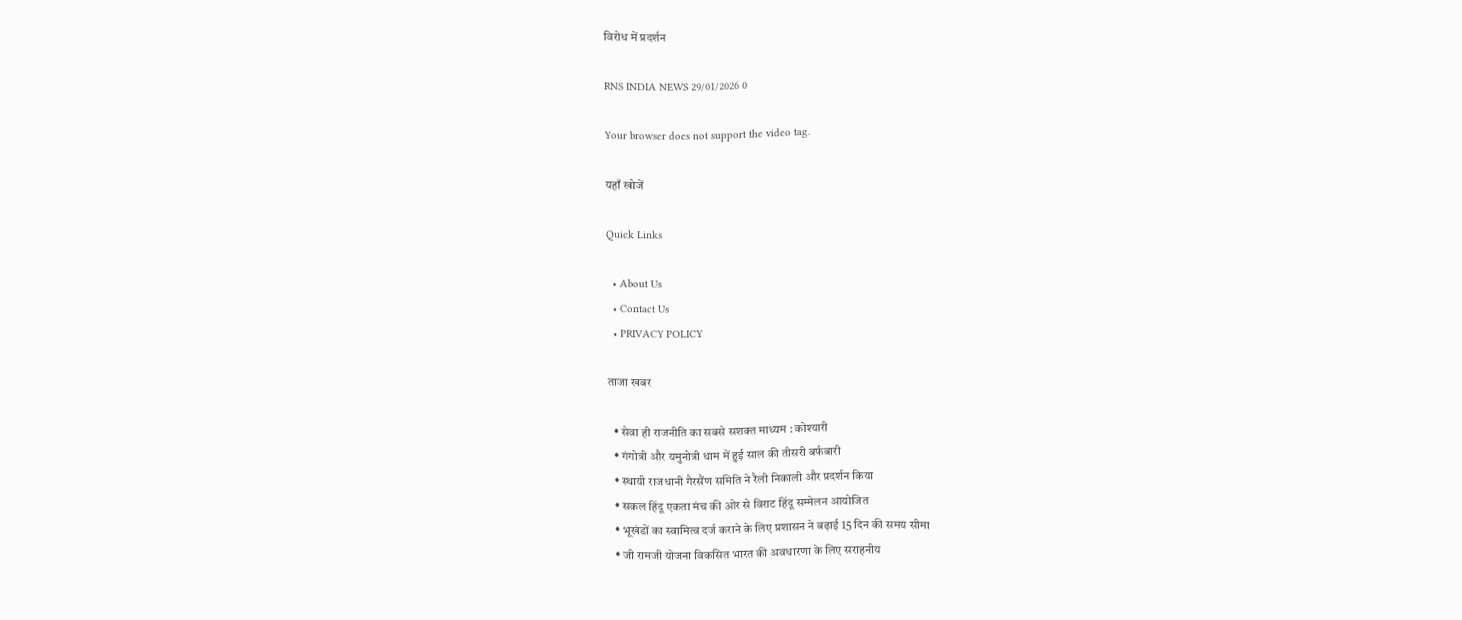विरोध में प्रदर्शन

RNS INDIA NEWS 29/01/2026 0

Your browser does not support the video tag.

यहाँ खोजें

Quick Links

  • About Us
  • Contact Us
  • PRIVACY POLICY

ताजा खबर

  • सेवा ही राजनीति का सबसे सशक्त माध्यम : कोश्यारी
  • गंगोत्री और यमुनोत्री धाम में हुई साल की तीसरी बर्फबारी
  • स्थायी राजधानी गैरसैंण समिति ने रैली निकाली और प्रदर्शन किया
  • सकल हिंदू एकता मंच की ओर से विराट हिंदू सम्मेलन आयोजित
  • भूखंडों का स्वामित्व दर्ज कराने के लिए प्रशासन ने बढ़ाई 15 दिन की समय सीमा
  • जी रामजी योजना विकसित भारत की अवधारणा के लिए सराहनीय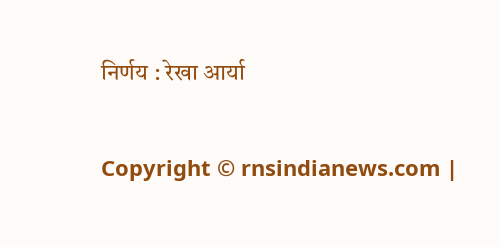निर्णय : रेखा आर्या

Copyright © rnsindianews.com |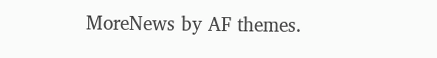MoreNews by AF themes.